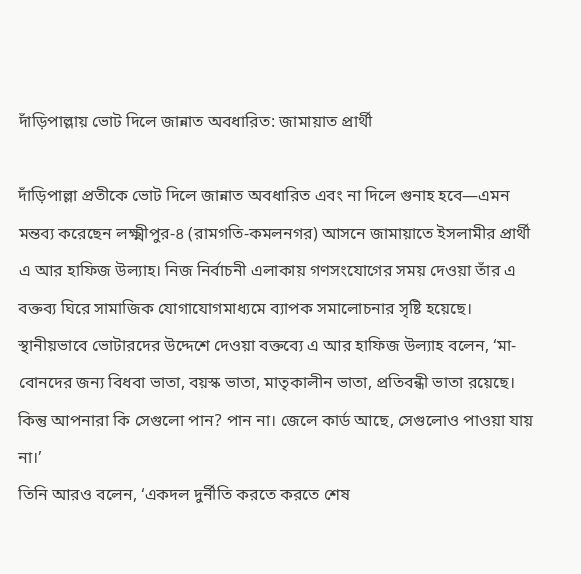দাঁড়িপাল্লায় ভোট দিলে জান্নাত অবধারিত: জামায়াত প্রার্থী

দাঁড়িপাল্লা প্রতীকে ভোট দিলে জান্নাত অবধারিত এবং না দিলে গুনাহ হবে—এমন মন্তব্য করেছেন লক্ষ্মীপুর-৪ (রামগতি-কমলনগর) আসনে জামায়াতে ইসলামীর প্রার্থী এ আর হাফিজ উল্যাহ। নিজ নির্বাচনী এলাকায় গণসংযোগের সময় দেওয়া তাঁর এ বক্তব্য ঘিরে সামাজিক যোগাযোগমাধ্যমে ব্যাপক সমালোচনার সৃষ্টি হয়েছে।
স্থানীয়ভাবে ভোটারদের উদ্দেশে দেওয়া বক্তব্যে এ আর হাফিজ উল্যাহ বলেন, ‘মা-বোনদের জন্য বিধবা ভাতা, বয়স্ক ভাতা, মাতৃকালীন ভাতা, প্রতিবন্ধী ভাতা রয়েছে। কিন্তু আপনারা কি সেগুলো পান? পান না। জেলে কার্ড আছে, সেগুলোও পাওয়া যায় না।’
তিনি আরও বলেন, ‘একদল দুর্নীতি করতে করতে শেষ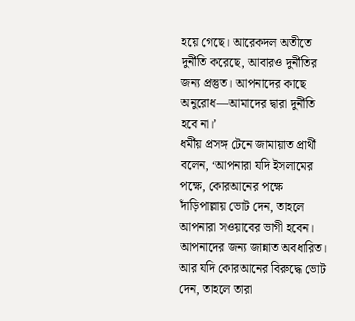হয়ে গেছে। আরেকদল অতীতে দুর্নীতি করেছে, আবারও দুর্নীতির জন্য প্রস্তুত। আপনাদের কাছে অনুরোধ—আমাদের দ্বারা দুর্নীতি হবে না।’
ধর্মীয় প্রসঙ্গ টেনে জামায়াত প্রার্থী বলেন, ‘আপনারা যদি ইসলামের পক্ষে, কোরআনের পক্ষে দাঁড়িপাল্লায় ভোট দেন, তাহলে আপনারা সওয়াবের ভাগী হবেন। আপনাদের জন্য জান্নাত অবধারিত। আর যদি কোরআনের বিরুদ্ধে ভোট দেন, তাহলে তারা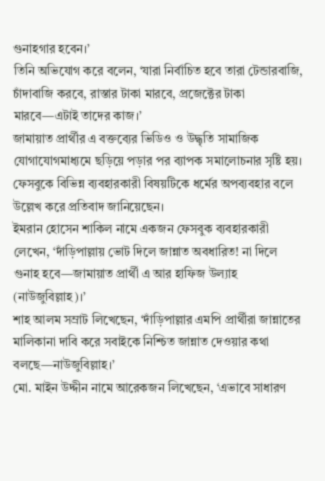গুনাহগার হবেন।’
তিনি অভিযোগ করে বলেন, ‘যারা নির্বাচিত হবে তারা টেন্ডারবাজি, চাঁদাবাজি করবে, রাস্তার টাকা মারবে, প্রজেক্টের টাকা মারবে—এটাই তাদের কাজ।’
জামায়াত প্রার্থীর এ বক্তব্যের ভিডিও ও উদ্ধৃতি সামাজিক যোগাযোগমাধ্যমে ছড়িয়ে পড়ার পর ব্যাপক সমালোচনার সৃষ্টি হয়। ফেসবুকে বিভিন্ন ব্যবহারকারী বিষয়টিকে ধর্মের অপব্যবহার বলে উল্লেখ করে প্রতিবাদ জানিয়েছেন।
ইমরান হোসেন শাকিল নামে একজন ফেসবুক ব্যবহারকারী লেখেন, ‘দাঁড়িপাল্লায় ভোট দিলে জান্নাত অবধারিত! না দিলে গুনাহ হবে—জামায়াত প্রার্থী এ আর হাফিজ উল্যাহ (নাউজুবিল্লাহ)।’
শাহ আলম সম্রাট লিখেছেন, ‘দাঁড়িপাল্লার এমপি প্রার্থীরা জান্নাতের মালিকানা দাবি করে সবাইকে নিশ্চিত জান্নাত দেওয়ার কথা বলছে—নাউজুবিল্লাহ।’
মো. মাইন উদ্দীন নামে আরেকজন লিখেছেন, ‘এভাবে সাধারণ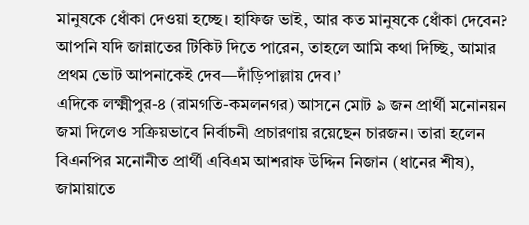মানুষকে ধোঁকা দেওয়া হচ্ছে। হাফিজ ভাই, আর কত মানুষকে ধোঁকা দেবেন? আপনি যদি জান্নাতের টিকিট দিতে পারেন, তাহলে আমি কথা দিচ্ছি, আমার প্রথম ভোট আপনাকেই দেব—দাঁড়িপাল্লায় দেব।’
এদিকে লক্ষ্মীপুর-৪ (রামগতি-কমলনগর) আসনে মোট ৯ জন প্রার্থী মনোনয়ন জমা দিলেও সক্রিয়ভাবে নির্বাচনী প্রচারণায় রয়েছেন চারজন। তারা হলেন বিএনপির মনোনীত প্রার্থী এবিএম আশরাফ উদ্দিন নিজান (ধানের শীষ), জামায়াতে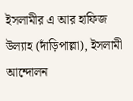ইসলামীর এ আর হাফিজ উল্যাহ (দাঁড়িপাল্লা), ইসলামী আন্দোলন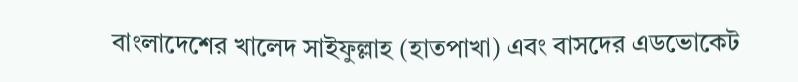বাংলাদেশের খালেদ সাইফুল্লাহ (হাতপাখা) এবং বাসদের এডভোকেট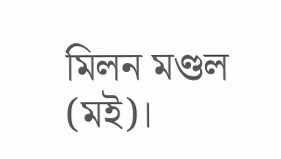মিলন মণ্ডল (মই)।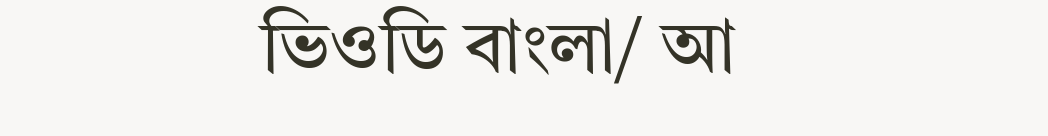ভিওডি বাংলা/ আ